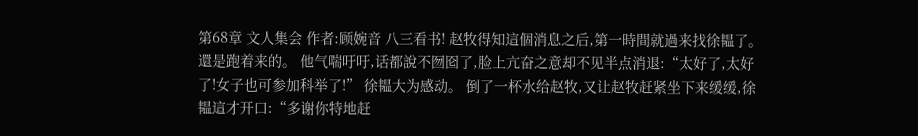第68章 文人集会 作者:顾婉音 八三看书! 赵牧得知這個消息之后,第一時間就過来找徐韫了。 還是跑着来的。 他气喘吁吁,话都說不囫囵了,脸上亢奋之意却不见半点消退:“太好了,太好了!女子也可参加科举了!” 徐韫大为感动。 倒了一杯水给赵牧,又让赵牧赶紧坐下来缓缓,徐韫這才开口:“多谢你特地赶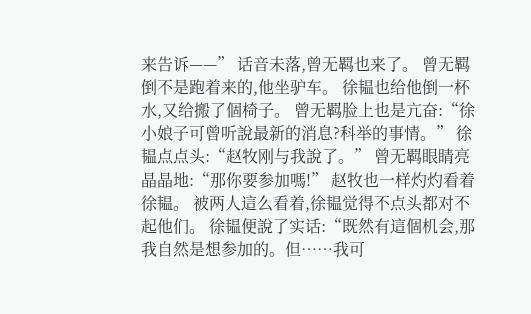来告诉——” 话音未落,曾无羁也来了。 曾无羁倒不是跑着来的,他坐驴车。 徐韫也给他倒一杯水,又给搬了個椅子。 曾无羁脸上也是亢奋:“徐小娘子可曾听說最新的消息?科举的事情。” 徐韫点点头:“赵牧刚与我說了。” 曾无羁眼睛亮晶晶地:“那你要参加嗎!” 赵牧也一样灼灼看着徐韫。 被两人這么看着,徐韫觉得不点头都对不起他们。 徐韫便說了实话:“既然有這個机会,那我自然是想参加的。但……我可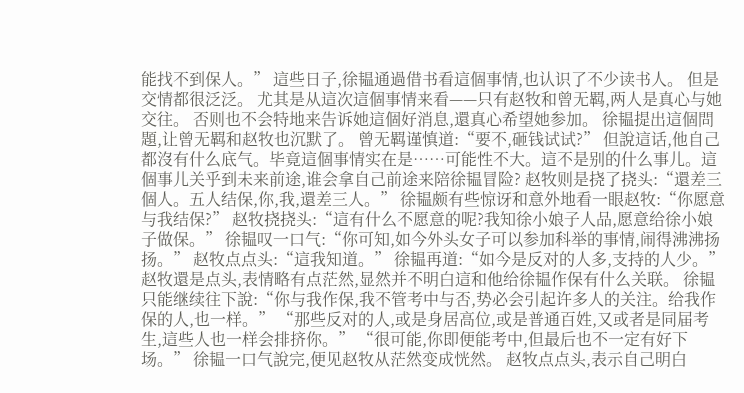能找不到保人。” 這些日子,徐韫通過借书看這個事情,也认识了不少读书人。 但是交情都很泛泛。 尤其是从這次這個事情来看——只有赵牧和曾无羁,两人是真心与她交往。 否则也不会特地来告诉她這個好消息,還真心希望她参加。 徐韫提出這個問題,让曾无羁和赵牧也沉默了。 曾无羁谨慎道:“要不,砸钱试试?” 但說這话,他自己都沒有什么底气。毕竟這個事情实在是……可能性不大。這不是别的什么事儿。這個事儿关乎到未来前途,谁会拿自己前途来陪徐韫冒险? 赵牧则是挠了挠头:“還差三個人。五人结保,你,我,還差三人。” 徐韫颇有些惊讶和意外地看一眼赵牧:“你愿意与我结保?” 赵牧挠挠头:“這有什么不愿意的呢?我知徐小娘子人品,愿意给徐小娘子做保。” 徐韫叹一口气:“你可知,如今外头女子可以参加科举的事情,闹得沸沸扬扬。” 赵牧点点头:“這我知道。” 徐韫再道:“如今是反对的人多,支持的人少。” 赵牧還是点头,表情略有点茫然,显然并不明白這和他给徐韫作保有什么关联。 徐韫只能继续往下說:“你与我作保,我不管考中与否,势必会引起许多人的关注。给我作保的人,也一样。” “那些反对的人,或是身居高位,或是普通百姓,又或者是同届考生,這些人也一样会排挤你。” “很可能,你即便能考中,但最后也不一定有好下场。” 徐韫一口气說完,便见赵牧从茫然变成恍然。 赵牧点点头,表示自己明白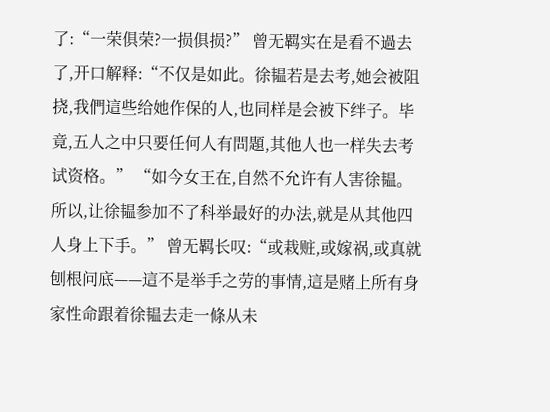了:“一荣俱荣?一损俱损?” 曾无羁实在是看不過去了,开口解释:“不仅是如此。徐韫若是去考,她会被阻挠,我們這些给她作保的人,也同样是会被下绊子。毕竟,五人之中只要任何人有問題,其他人也一样失去考试资格。” “如今女王在,自然不允许有人害徐韫。所以,让徐韫参加不了科举最好的办法,就是从其他四人身上下手。” 曾无羁长叹:“或栽赃,或嫁祸,或真就刨根问底——這不是举手之劳的事情,這是赌上所有身家性命跟着徐韫去走一條从未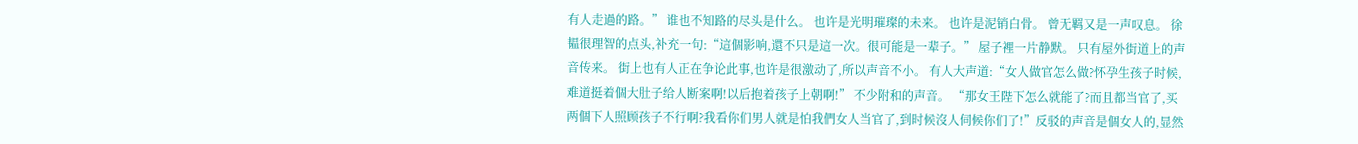有人走過的路。” 谁也不知路的尽头是什么。 也许是光明璀璨的未来。 也许是泥销白骨。 曾无羁又是一声叹息。 徐韫很理智的点头,补充一句:“這個影响,還不只是這一次。很可能是一辈子。” 屋子裡一片静默。 只有屋外街道上的声音传来。 街上也有人正在争论此事,也许是很激动了,所以声音不小。 有人大声道:“女人做官怎么做?怀孕生孩子时候,难道挺着個大肚子给人断案啊!以后抱着孩子上朝啊!” 不少附和的声音。 “那女王陛下怎么就能了?而且都当官了,买两個下人照顾孩子不行啊?我看你们男人就是怕我們女人当官了,到时候沒人伺候你们了!”反驳的声音是個女人的,显然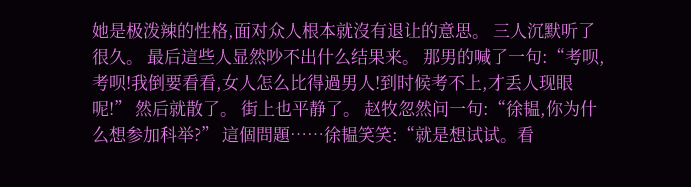她是极泼辣的性格,面对众人根本就沒有退让的意思。 三人沉默听了很久。 最后這些人显然吵不出什么结果来。 那男的喊了一句:“考呗,考呗!我倒要看看,女人怎么比得過男人!到时候考不上,才丢人现眼呢!” 然后就散了。 街上也平静了。 赵牧忽然问一句:“徐韫,你为什么想参加科举?” 這個問題……徐韫笑笑:“就是想试试。看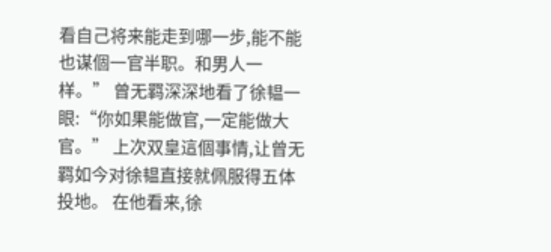看自己将来能走到哪一步,能不能也谋個一官半职。和男人一样。” 曾无羁深深地看了徐韫一眼:“你如果能做官,一定能做大官。” 上次双皇這個事情,让曾无羁如今对徐韫直接就佩服得五体投地。 在他看来,徐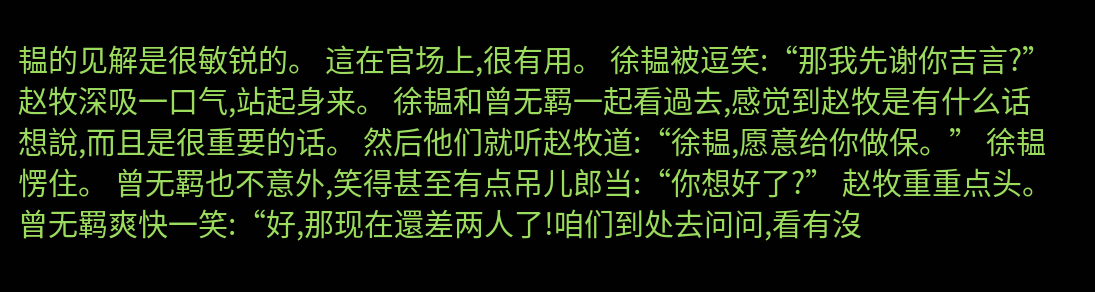韫的见解是很敏锐的。 這在官场上,很有用。 徐韫被逗笑:“那我先谢你吉言?” 赵牧深吸一口气,站起身来。 徐韫和曾无羁一起看過去,感觉到赵牧是有什么话想說,而且是很重要的话。 然后他们就听赵牧道:“徐韫,愿意给你做保。” 徐韫愣住。 曾无羁也不意外,笑得甚至有点吊儿郎当:“你想好了?” 赵牧重重点头。 曾无羁爽快一笑:“好,那现在還差两人了!咱们到处去问问,看有沒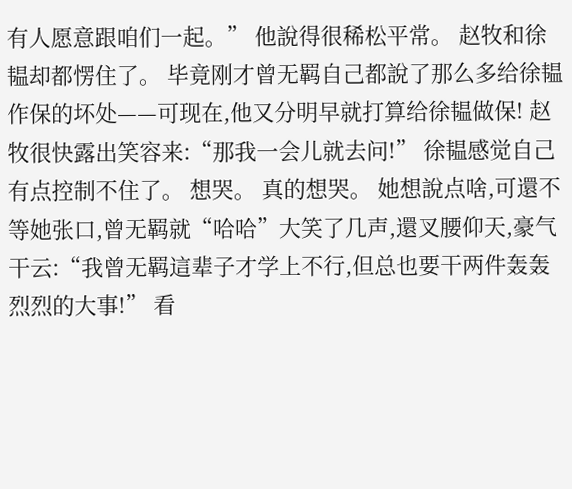有人愿意跟咱们一起。” 他說得很稀松平常。 赵牧和徐韫却都愣住了。 毕竟刚才曾无羁自己都說了那么多给徐韫作保的坏处——可现在,他又分明早就打算给徐韫做保! 赵牧很快露出笑容来:“那我一会儿就去问!” 徐韫感觉自己有点控制不住了。 想哭。 真的想哭。 她想說点啥,可還不等她张口,曾无羁就“哈哈”大笑了几声,還叉腰仰天,豪气干云:“我曾无羁這辈子才学上不行,但总也要干两件轰轰烈烈的大事!” 看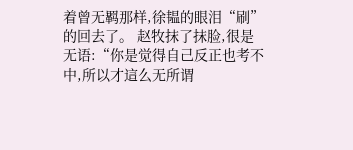着曾无羁那样,徐韫的眼泪“刷”的回去了。 赵牧抹了抹脸,很是无语:“你是觉得自己反正也考不中,所以才這么无所谓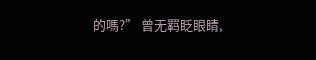的嗎?” 曾无羁眨眼睛,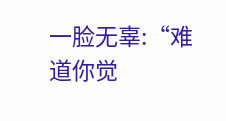一脸无辜:“难道你觉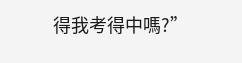得我考得中嗎?”